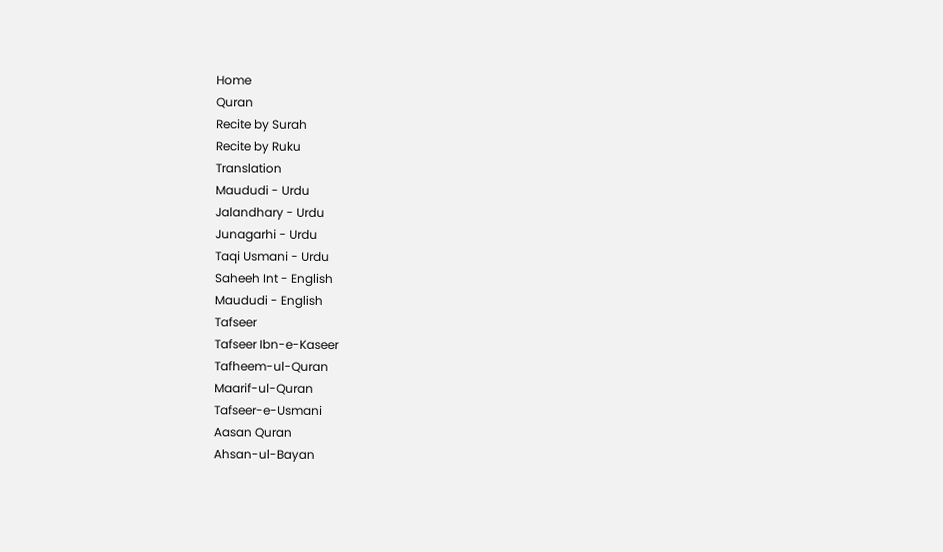Home
Quran
Recite by Surah
Recite by Ruku
Translation
Maududi - Urdu
Jalandhary - Urdu
Junagarhi - Urdu
Taqi Usmani - Urdu
Saheeh Int - English
Maududi - English
Tafseer
Tafseer Ibn-e-Kaseer
Tafheem-ul-Quran
Maarif-ul-Quran
Tafseer-e-Usmani
Aasan Quran
Ahsan-ul-Bayan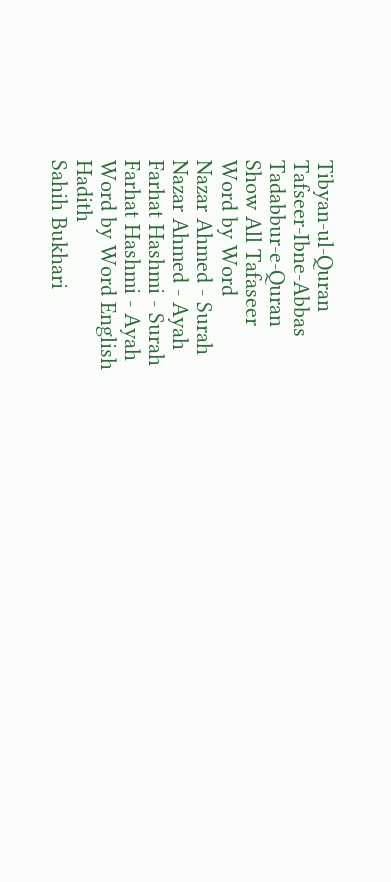Tibyan-ul-Quran
Tafseer-Ibne-Abbas
Tadabbur-e-Quran
Show All Tafaseer
Word by Word
Nazar Ahmed - Surah
Nazar Ahmed - Ayah
Farhat Hashmi - Surah
Farhat Hashmi - Ayah
Word by Word English
Hadith
Sahih Bukhari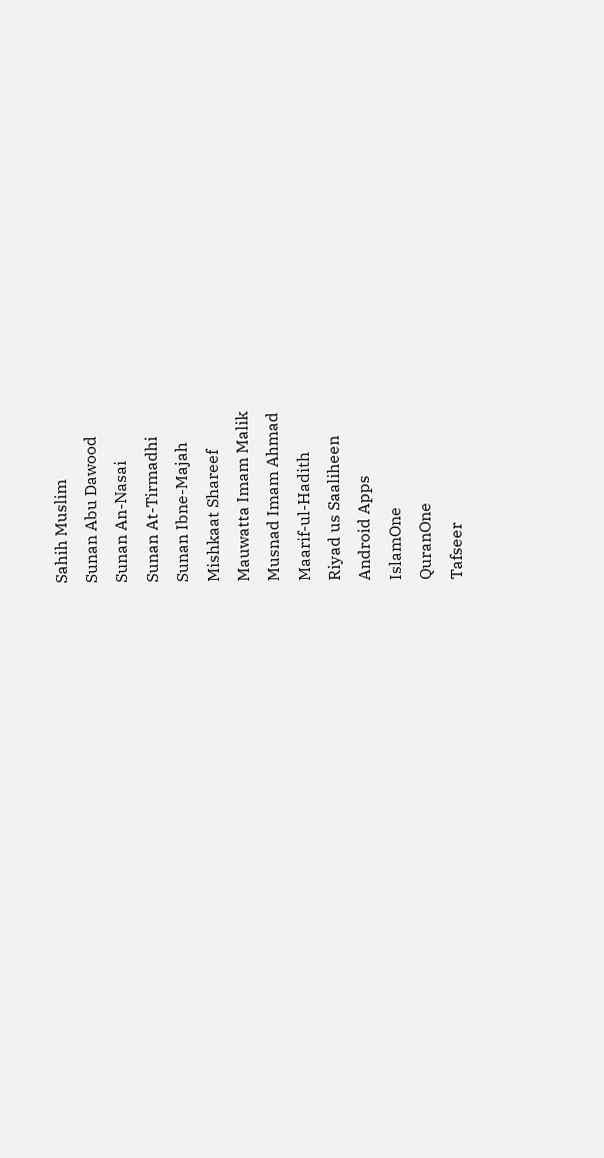Sahih Muslim
Sunan Abu Dawood
Sunan An-Nasai
Sunan At-Tirmadhi
Sunan Ibne-Majah
Mishkaat Shareef
Mauwatta Imam Malik
Musnad Imam Ahmad
Maarif-ul-Hadith
Riyad us Saaliheen
Android Apps
IslamOne
QuranOne
Tafseer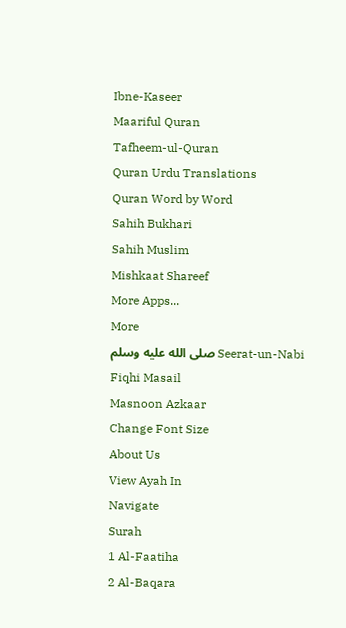Ibne-Kaseer
Maariful Quran
Tafheem-ul-Quran
Quran Urdu Translations
Quran Word by Word
Sahih Bukhari
Sahih Muslim
Mishkaat Shareef
More Apps...
More
Seerat-un-Nabi صلى الله عليه وسلم
Fiqhi Masail
Masnoon Azkaar
Change Font Size
About Us
View Ayah In
Navigate
Surah
1 Al-Faatiha
2 Al-Baqara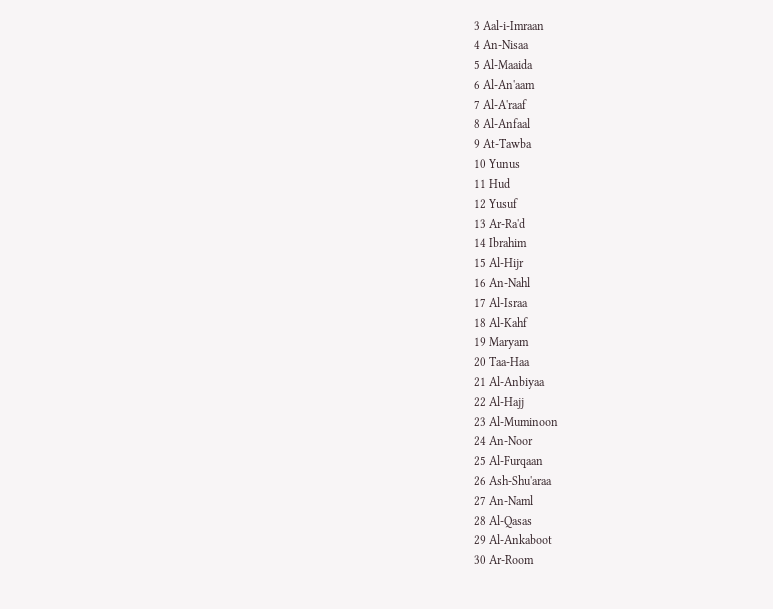3 Aal-i-Imraan
4 An-Nisaa
5 Al-Maaida
6 Al-An'aam
7 Al-A'raaf
8 Al-Anfaal
9 At-Tawba
10 Yunus
11 Hud
12 Yusuf
13 Ar-Ra'd
14 Ibrahim
15 Al-Hijr
16 An-Nahl
17 Al-Israa
18 Al-Kahf
19 Maryam
20 Taa-Haa
21 Al-Anbiyaa
22 Al-Hajj
23 Al-Muminoon
24 An-Noor
25 Al-Furqaan
26 Ash-Shu'araa
27 An-Naml
28 Al-Qasas
29 Al-Ankaboot
30 Ar-Room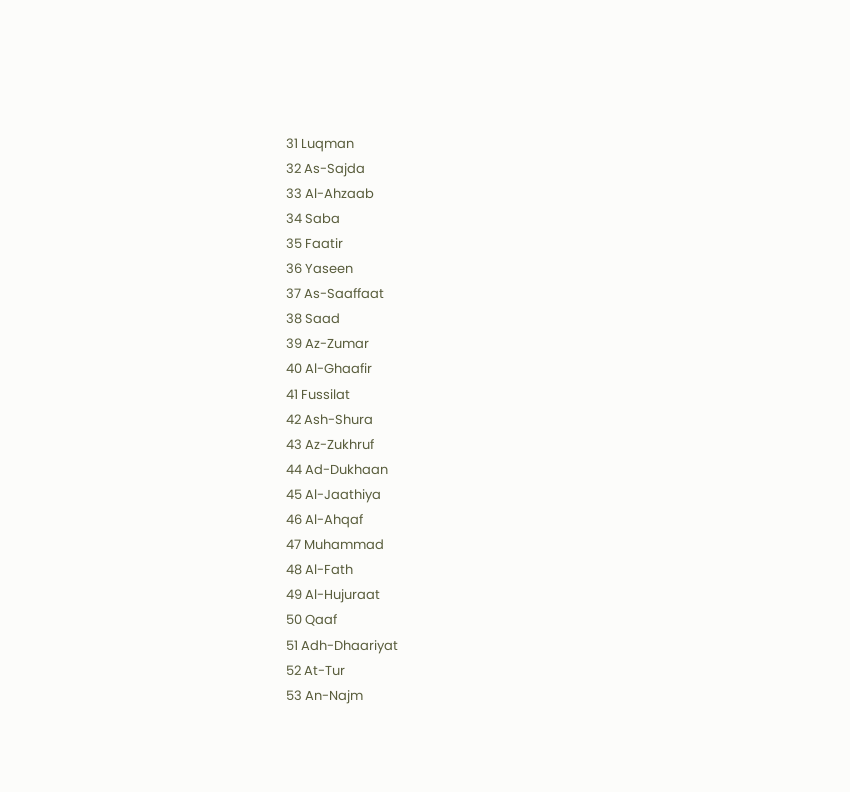31 Luqman
32 As-Sajda
33 Al-Ahzaab
34 Saba
35 Faatir
36 Yaseen
37 As-Saaffaat
38 Saad
39 Az-Zumar
40 Al-Ghaafir
41 Fussilat
42 Ash-Shura
43 Az-Zukhruf
44 Ad-Dukhaan
45 Al-Jaathiya
46 Al-Ahqaf
47 Muhammad
48 Al-Fath
49 Al-Hujuraat
50 Qaaf
51 Adh-Dhaariyat
52 At-Tur
53 An-Najm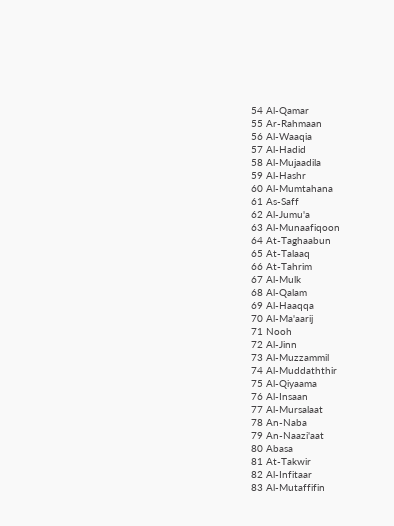54 Al-Qamar
55 Ar-Rahmaan
56 Al-Waaqia
57 Al-Hadid
58 Al-Mujaadila
59 Al-Hashr
60 Al-Mumtahana
61 As-Saff
62 Al-Jumu'a
63 Al-Munaafiqoon
64 At-Taghaabun
65 At-Talaaq
66 At-Tahrim
67 Al-Mulk
68 Al-Qalam
69 Al-Haaqqa
70 Al-Ma'aarij
71 Nooh
72 Al-Jinn
73 Al-Muzzammil
74 Al-Muddaththir
75 Al-Qiyaama
76 Al-Insaan
77 Al-Mursalaat
78 An-Naba
79 An-Naazi'aat
80 Abasa
81 At-Takwir
82 Al-Infitaar
83 Al-Mutaffifin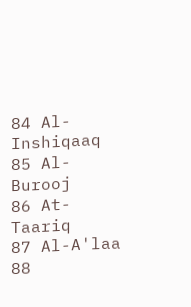84 Al-Inshiqaaq
85 Al-Burooj
86 At-Taariq
87 Al-A'laa
88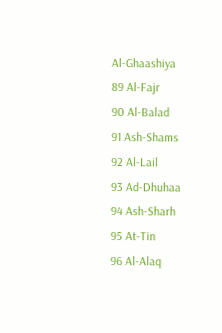Al-Ghaashiya
89 Al-Fajr
90 Al-Balad
91 Ash-Shams
92 Al-Lail
93 Ad-Dhuhaa
94 Ash-Sharh
95 At-Tin
96 Al-Alaq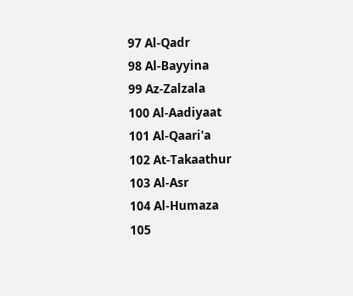97 Al-Qadr
98 Al-Bayyina
99 Az-Zalzala
100 Al-Aadiyaat
101 Al-Qaari'a
102 At-Takaathur
103 Al-Asr
104 Al-Humaza
105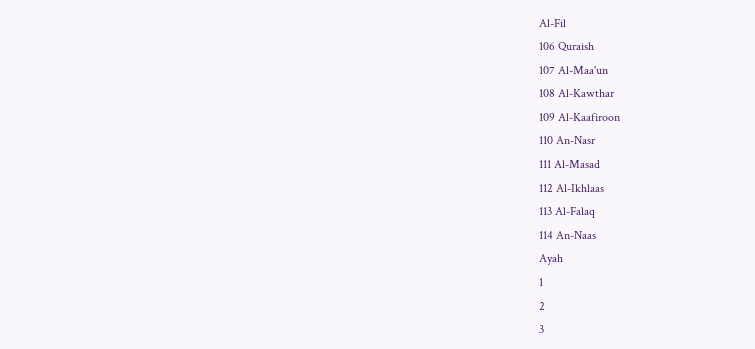Al-Fil
106 Quraish
107 Al-Maa'un
108 Al-Kawthar
109 Al-Kaafiroon
110 An-Nasr
111 Al-Masad
112 Al-Ikhlaas
113 Al-Falaq
114 An-Naas
Ayah
1
2
3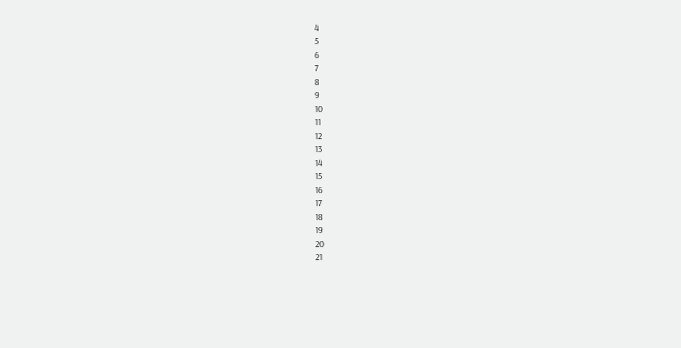4
5
6
7
8
9
10
11
12
13
14
15
16
17
18
19
20
21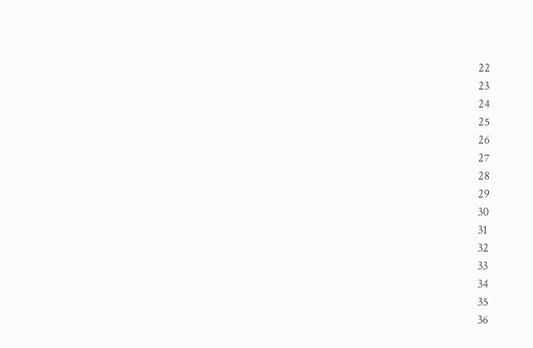22
23
24
25
26
27
28
29
30
31
32
33
34
35
36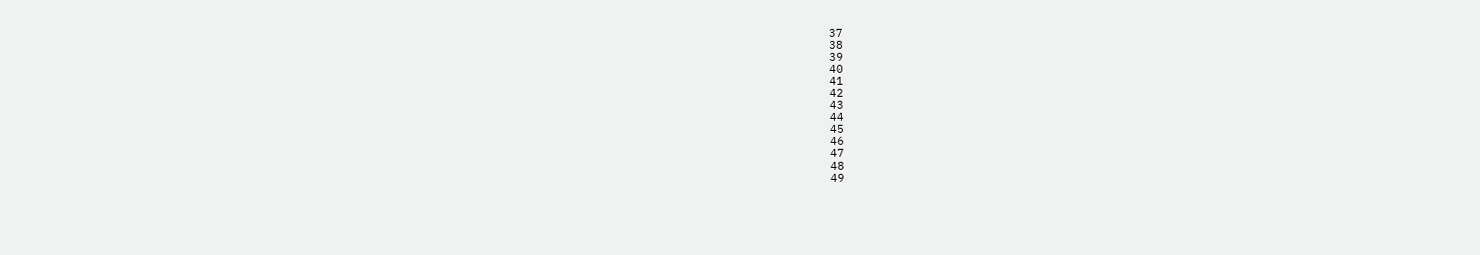37
38
39
40
41
42
43
44
45
46
47
48
49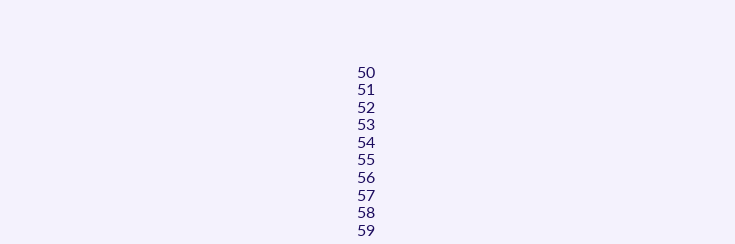50
51
52
53
54
55
56
57
58
59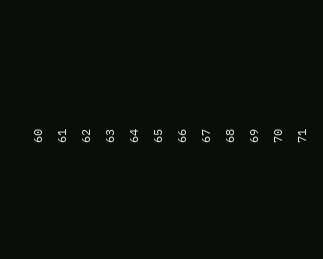60
61
62
63
64
65
66
67
68
69
70
71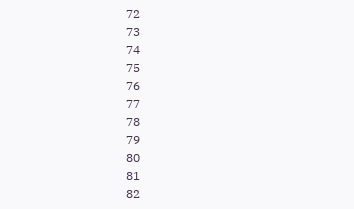72
73
74
75
76
77
78
79
80
81
82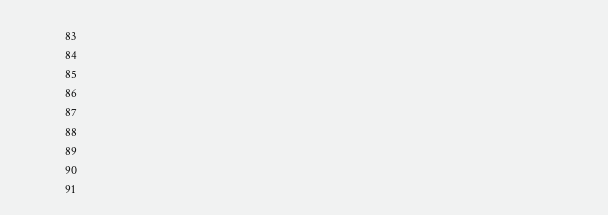83
84
85
86
87
88
89
90
91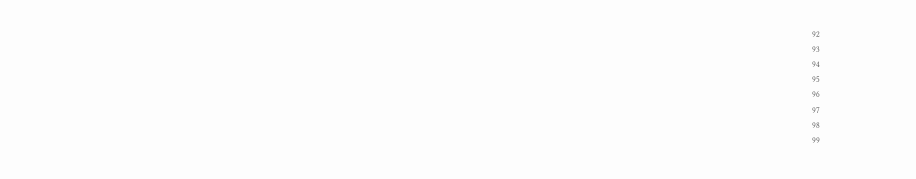92
93
94
95
96
97
98
99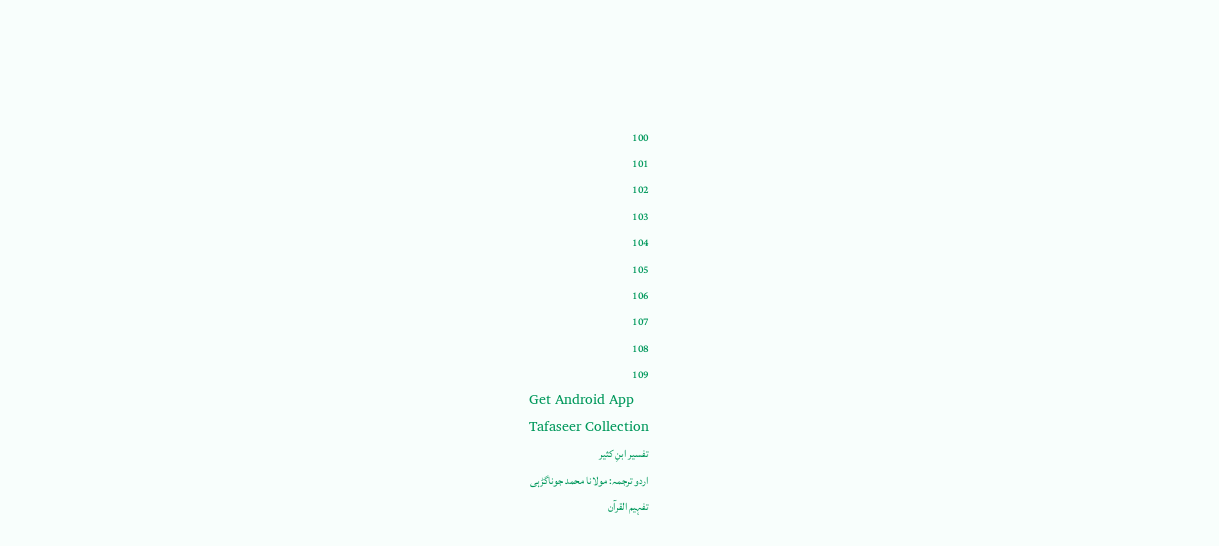100
101
102
103
104
105
106
107
108
109
Get Android App
Tafaseer Collection
تفسیر ابنِ کثیر
اردو ترجمہ: مولانا محمد جوناگڑہی
تفہیم القرآن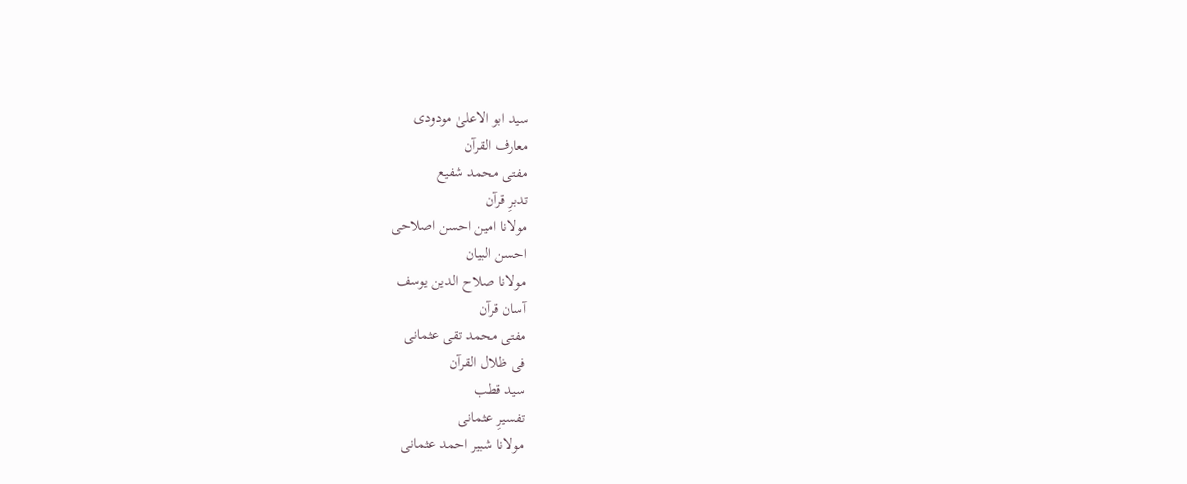سید ابو الاعلیٰ مودودی
معارف القرآن
مفتی محمد شفیع
تدبرِ قرآن
مولانا امین احسن اصلاحی
احسن البیان
مولانا صلاح الدین یوسف
آسان قرآن
مفتی محمد تقی عثمانی
فی ظلال القرآن
سید قطب
تفسیرِ عثمانی
مولانا شبیر احمد عثمانی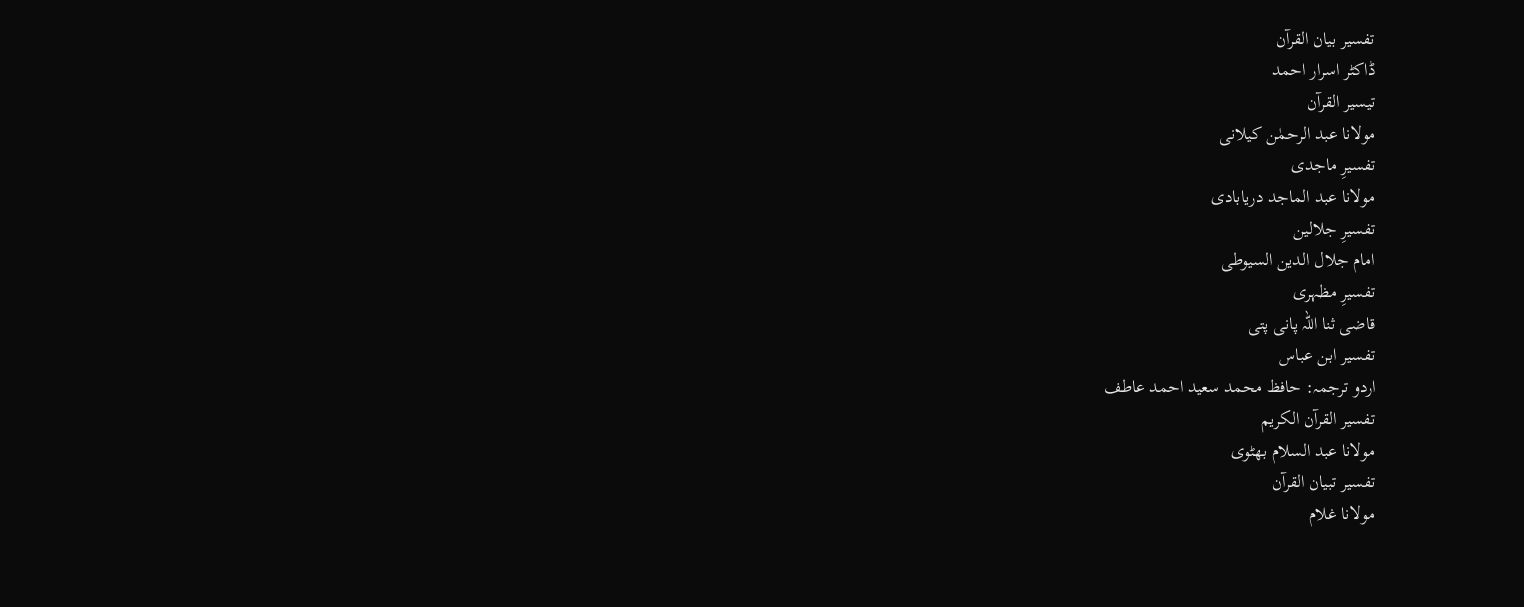تفسیر بیان القرآن
ڈاکٹر اسرار احمد
تیسیر القرآن
مولانا عبد الرحمٰن کیلانی
تفسیرِ ماجدی
مولانا عبد الماجد دریابادی
تفسیرِ جلالین
امام جلال الدین السیوطی
تفسیرِ مظہری
قاضی ثنا اللہ پانی پتی
تفسیر ابن عباس
اردو ترجمہ: حافظ محمد سعید احمد عاطف
تفسیر القرآن الکریم
مولانا عبد السلام بھٹوی
تفسیر تبیان القرآن
مولانا غلام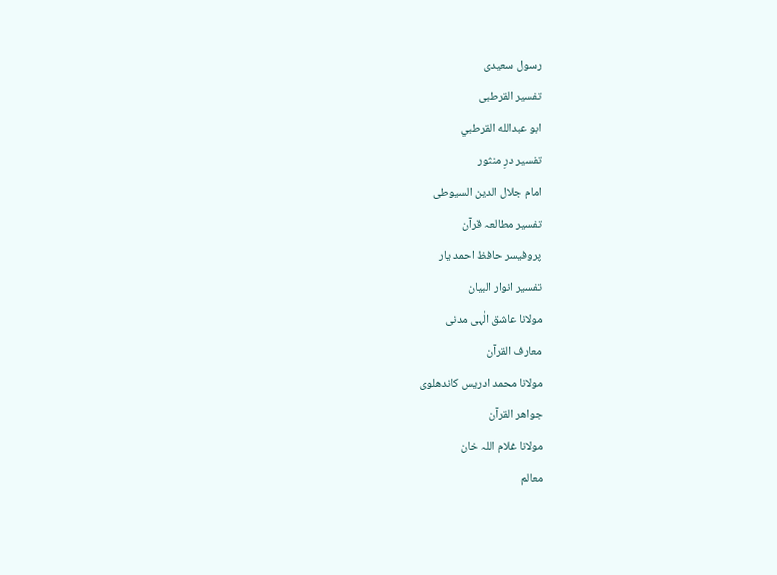رسول سعیدی
تفسیر القرطبی
ابو عبدالله القرطبي
تفسیر درِ منثور
امام جلال الدین السیوطی
تفسیر مطالعہ قرآن
پروفیسر حافظ احمد یار
تفسیر انوار البیان
مولانا عاشق الٰہی مدنی
معارف القرآن
مولانا محمد ادریس کاندھلوی
جواھر القرآن
مولانا غلام اللہ خان
معالم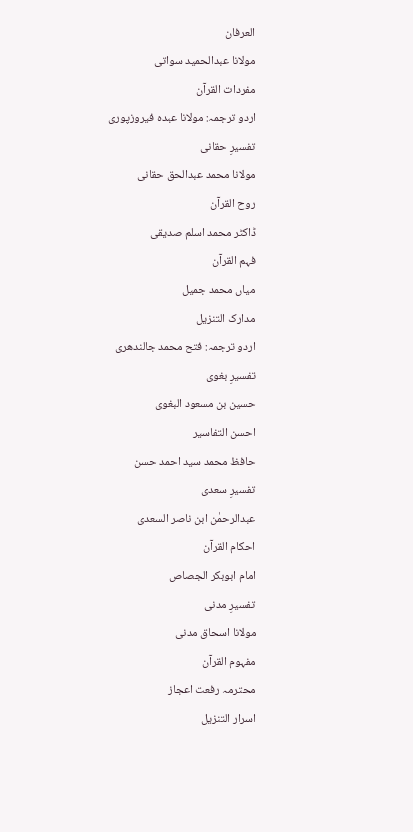العرفان
مولانا عبدالحمید سواتی
مفردات القرآن
اردو ترجمہ: مولانا عبدہ فیروزپوری
تفسیرِ حقانی
مولانا محمد عبدالحق حقانی
روح القرآن
ڈاکٹر محمد اسلم صدیقی
فہم القرآن
میاں محمد جمیل
مدارک التنزیل
اردو ترجمہ: فتح محمد جالندھری
تفسیرِ بغوی
حسین بن مسعود البغوی
احسن التفاسیر
حافظ محمد سید احمد حسن
تفسیرِ سعدی
عبدالرحمٰن ابن ناصر السعدی
احکام القرآن
امام ابوبکر الجصاص
تفسیرِ مدنی
مولانا اسحاق مدنی
مفہوم القرآن
محترمہ رفعت اعجاز
اسرار التنزیل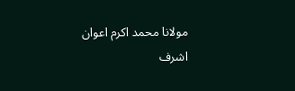مولانا محمد اکرم اعوان
اشرف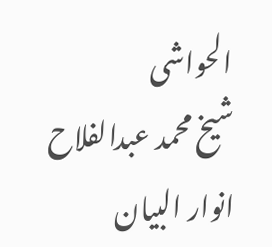الحواشی
شیخ محمد عبدالفلاح
انوار البیان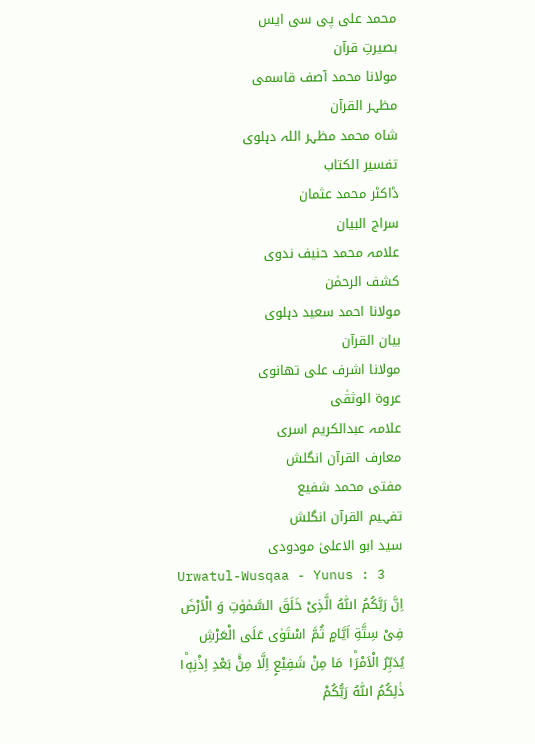محمد علی پی سی ایس
بصیرتِ قرآن
مولانا محمد آصف قاسمی
مظہر القرآن
شاہ محمد مظہر اللہ دہلوی
تفسیر الکتاب
ڈاکٹر محمد عثمان
سراج البیان
علامہ محمد حنیف ندوی
کشف الرحمٰن
مولانا احمد سعید دہلوی
بیان القرآن
مولانا اشرف علی تھانوی
عروۃ الوثقٰی
علامہ عبدالکریم اسری
معارف القرآن انگلش
مفتی محمد شفیع
تفہیم القرآن انگلش
سید ابو الاعلیٰ مودودی
Urwatul-Wusqaa - Yunus : 3
اِنَّ رَبَّكُمُ اللّٰهُ الَّذِیْ خَلَقَ السَّمٰوٰتِ وَ الْاَرْضَ فِیْ سِتَّةِ اَیَّامٍ ثُمَّ اسْتَوٰى عَلَى الْعَرْشِ یُدَبِّرُ الْاَمْرَ١ؕ مَا مِنْ شَفِیْعٍ اِلَّا مِنْۢ بَعْدِ اِذْنِهٖ١ؕ ذٰلِكُمُ اللّٰهُ رَبُّكُمْ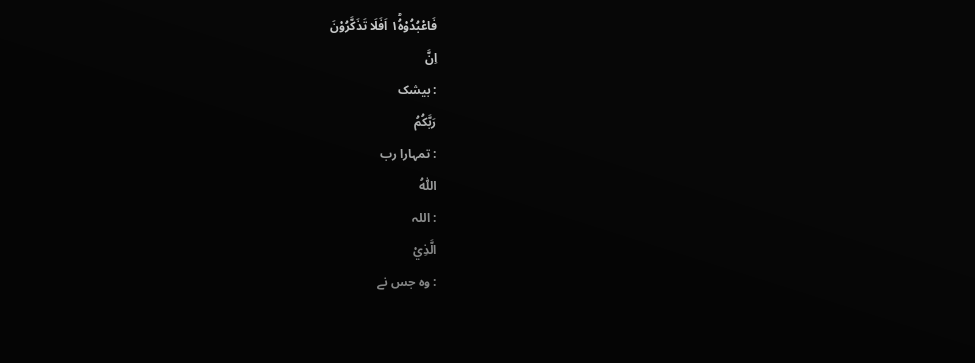فَاعْبُدُوْهُ١ؕ اَفَلَا تَذَكَّرُوْنَ
اِنَّ
: بیشک
رَبَّكُمُ
: تمہارا رب
اللّٰهُ
: اللہ
الَّذِيْ
: وہ جس نے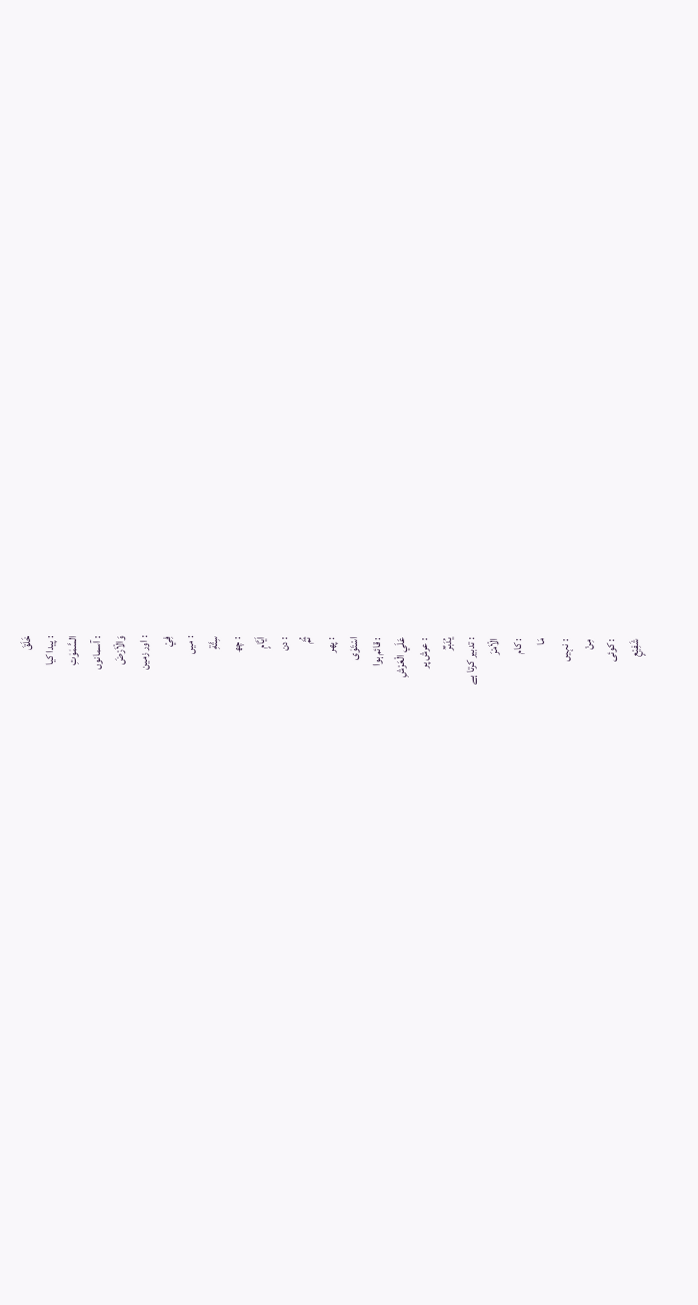خَلَقَ
: پیدا کیا
السَّمٰوٰتِ
: آسمانوں
وَالْاَرْضَ
: اور زمین
فِيْ
: میں
سِتَّةِ
: چھ
اَيَّامٍ
: دن
ثُمَّ
: پھر
اسْتَوٰى
: قائم ہوا
عَلَي الْعَرْشِ
: عرش پر
يُدَبِّرُ
: تدبیر کرتا ہے
الْاَمْرَ
: کام
مَا
: نہیں
مِنْ
: کوئی
شَفِيْعٍ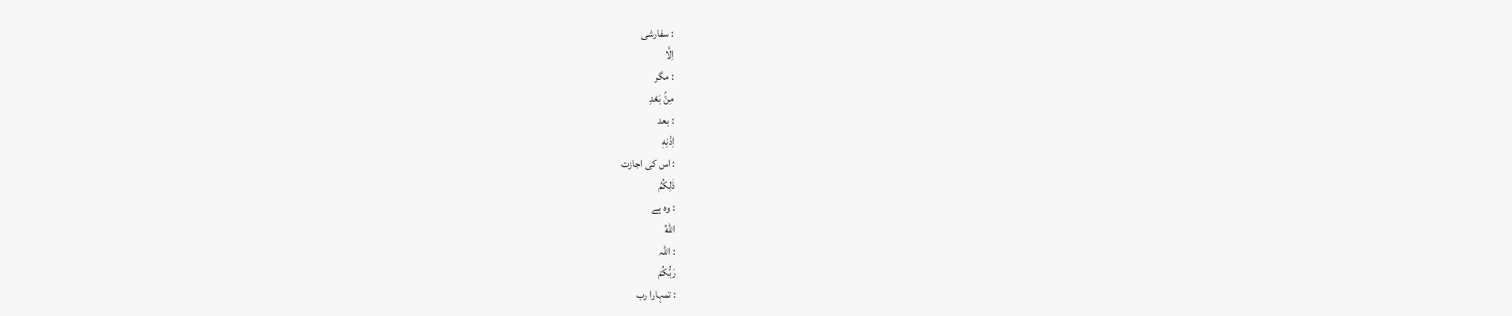: سفارشی
اِلَّا
: مگر
مِنْۢ بَعْدِ
: بعد
اِذْنِهٖ
: اس کی اجازت
ذٰلِكُمُ
: وہ ہے
اللّٰهُ
: اللہ
رَبُّكُمْ
: تمہارا رب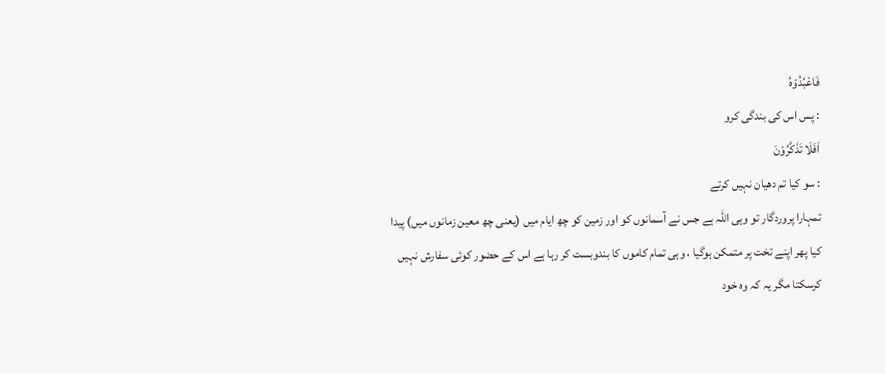فَاعْبُدُوْهُ
: پس اس کی بندگی کرو
اَفَلَا تَذَكَّرُوْنَ
: سو کیا تم دھیان نہیں کرتے
تمہارا پروردگار تو وہی اللہ ہے جس نے آسمانوں کو اور زمین کو چھ ایام میں (یعنی چھ معین زمانوں میں) پیدا کیا پھر اپنے تخت پر متمکن ہوگیا ، وہی تمام کاموں کا بندوبست کر رہا ہے اس کے حضور کوئی سفارش نہیں کرسکتا مگر یہ کہ وہ خود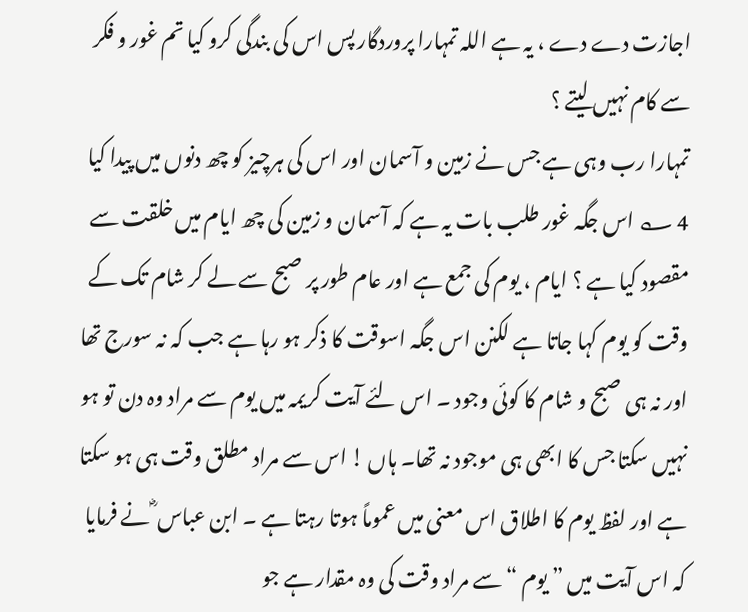اجازت دے دے ، یہ ہے اللہ تمہارا پروردگار پس اس کی بندگی کرو کیا تم غور و فکر سے کام نہیں لیتے ؟
تمہارا رب وہی ہے جس نے زمین و آسمان اور اس کی ہرچیز کو چھ دنوں میں پیدا کیا 4 ؎ اس جگہ غور طلب بات یہ ہے کہ آسمان و زمین کی چھ ایام میں خلقت سے مقصود کیا ہے ؟ ایام ، یوم کی جمع ہے اور عام طور پر صبح سے لے کر شام تک کے وقت کو یوم کہا جاتا ہے لکنن اس جگہ اسوقت کا ذکر ہو رہا ہے جب کہ نہ سورج تھا اور نہ ہی صبح و شام کا کوئی وجود ۔ اس لئے آیت کریمہ میں یوم سے مراد وہ دن تو ہو نہیں سکتا جس کا ابھی ہی موجود نہ تھا۔ ہاں ! اس سے مراد مطلق وقت ہی ہو سکتا ہے اور لفظ یوم کا اطلاق اس معنی میں عموماً ہوتا رہتا ہے ۔ ابن عباس ؓ نے فرمایا کہ اس آیت میں ” یوم “ سے مراد وقت کی وہ مقدار ہے جو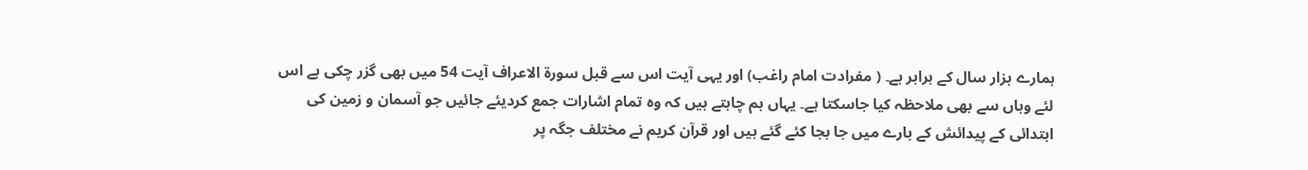ہمارے ہزار سال کے برابر ہے۔ ( مفرادت امام راغب) اور یہی آیت اس سے قبل سورة الاعراف آیت 54 میں بھی گزر چکی ہے اس لئے وہاں سے بھی ملاحظہ کیا جاسکتا ہے۔ یہاں ہم چاہتے ہیں کہ وہ تمام اشارات جمع کردیئے جائیں جو آسمان و زمین کی ابتدائی کے پیدائش کے بارے میں جا بجا کئے گئے ہیں اور قرآن کریم نے مختلف جگہ پر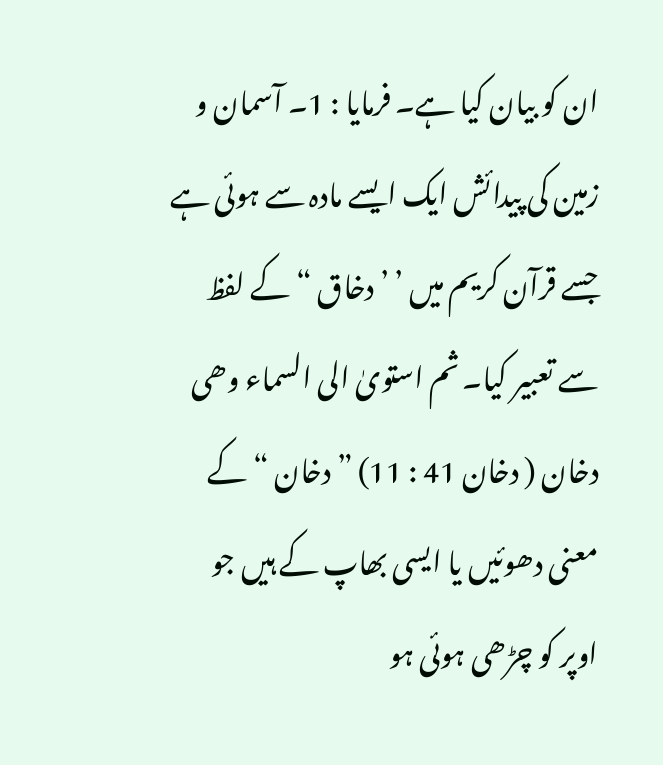ان کو بیان کیا ہے۔ فرمایا : 1۔ آسمان و زمین کی پیدائش ایک ایسے مادہ سے ہوئی ہے جسے قرآن کریم میں ’ ’ دخاق “ کے لفظ سے تعبیر کیا۔ ثم استویٰ الی السماء وھی دخان ( دخان 41 : 11) ” دخان “ کے معنی دھوئیں یا ایسی بھاپ کے ہیں جو اوپر کو چڑھی ہوئی ہو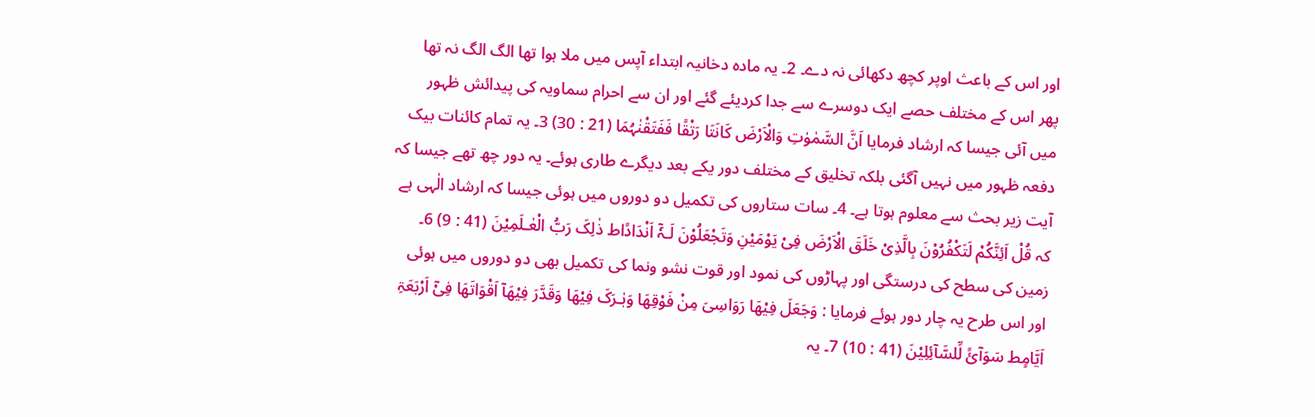اور اس کے باعث اوپر کچھ دکھائی نہ دے۔ 2۔ یہ مادہ دخانیہ ابتداء آپس میں ملا ہوا تھا الگ الگ نہ تھا پھر اس کے مختلف حصے ایک دوسرے سے جدا کردیئے گئے اور ان سے احرام سماویہ کی پیدائش ظہور میں آئی جیسا کہ ارشاد فرمایا اَنَّ السَّمٰوٰتِ وَالْاَرْضَ کَانَتَا رَتْقًا فَفَتَقْنٰہُمَا (21 : 30) 3۔ یہ تمام کائنات بیک دفعہ ظہور میں نہیں آگئی بلکہ تخلیق کے مختلف دور یکے بعد دیگرے طاری ہوئے۔ یہ دور چھ تھے جیسا کہ آیت زیر بحث سے معلوم ہوتا ہے۔ 4۔ سات ستاروں کی تکمیل دو دوروں میں ہوئی جیسا کہ ارشاد الٰہی ہے کہ قُلْ اَئِنَّکُمْ لَتَکْفُرُوْنَ بِالَّذِیْ خَلَقَ الْاَرْضَ فِیْ یَوْمَیْنِ وَتَجْعَلُوْنَ لَـہٗٓ اَنْدَادًاط ذٰلِکَ رَبُّ الْعٰـلَمِیْنَ (41 : 9) 6۔ زمین کی سطح کی درستگی اور پہاڑوں کی نمود اور قوت نشو ونما کی تکمیل بھی دو دوروں میں ہوئی اور اس طرح یہ چار دور ہوئے فرمایا : وَجَعَلَ فِیْھَا رَوَاسِیَ مِنْ فَوْقِھَا وَبٰـرَکَ فِیْھَا وَقَدَّرَ فِیْھَآ اَقْوَاتَھَا فِیْٓ اَرْبَعَۃِ اَیَّامٍط سَوَآئً لِّلسَّآئِلِیْنَ (41 : 10) 7۔ یہ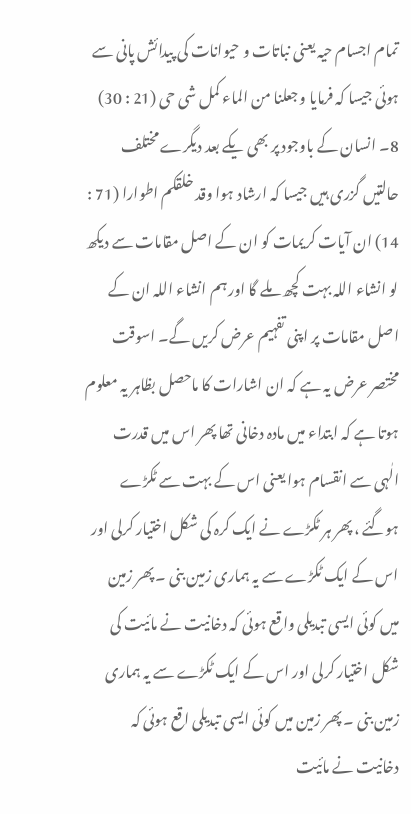تمام اجسام حیہ یعنی نباتات و حیوانات کی پیدائش پانی سے ہوئی جیسا کہ فرمایا وجعلنا من الماء کمل شی حی (21 : 30) 8۔ انسان کے باوجود پر بھی یکے بعد دیگرے مختلف حالتیں گزری ہیں جیسا کہ ارشاد ہوا وقد خلقکم اطوارا (71 : 14) ان آیات کریمات کو ان کے اصل مقامات سے دیکھ لو انشاء اللہ بہت کچھ ملے گا اور ہم انشاء اللہ ان کے اصل مقامات پر اپنی تفہیم عرض کریں گے۔ اسوقت مختصر عرض یہ ہے کہ ان اشارات کا ماحصل بظاہر یہ معلوم ہوتا ہے کہ ابتداء میں مادہ دخانی تھا پھر اس میں قدرت الٰہی سے انقسام ہوا یعنی اس کے بہت سے ٹکڑے ہوگئے ، پھر ہر ٹکڑے نے ایک کرہ کی شکل اختیار کرلی اور اس کے ایک ٹکڑے سے یہ ہماری زمین بنی ۔ پھر زمین میں کوئی ایسی تبدیلی واقع ہوئی کہ دخانیت نے مائیت کی شکل اختیار کرلی اور اس کے ایک ٹکڑے سے یہ ہماری زمین بنی ۔ پھر زمین میں کوئی ایسی تبدیلی اقع ہوئی کہ دخانیت نے مائیت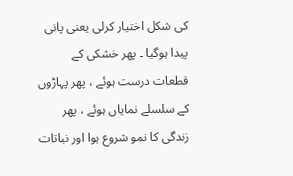کی شکل اختیار کرلی یعنی پانی پیدا ہوگیا ۔ پھر خشکی کے قطعات درست ہوئے ، پھر پہاڑوں کے سلسلے نمایاں ہوئے ، پھر زندگی کا نمو شروع ہوا اور نباتات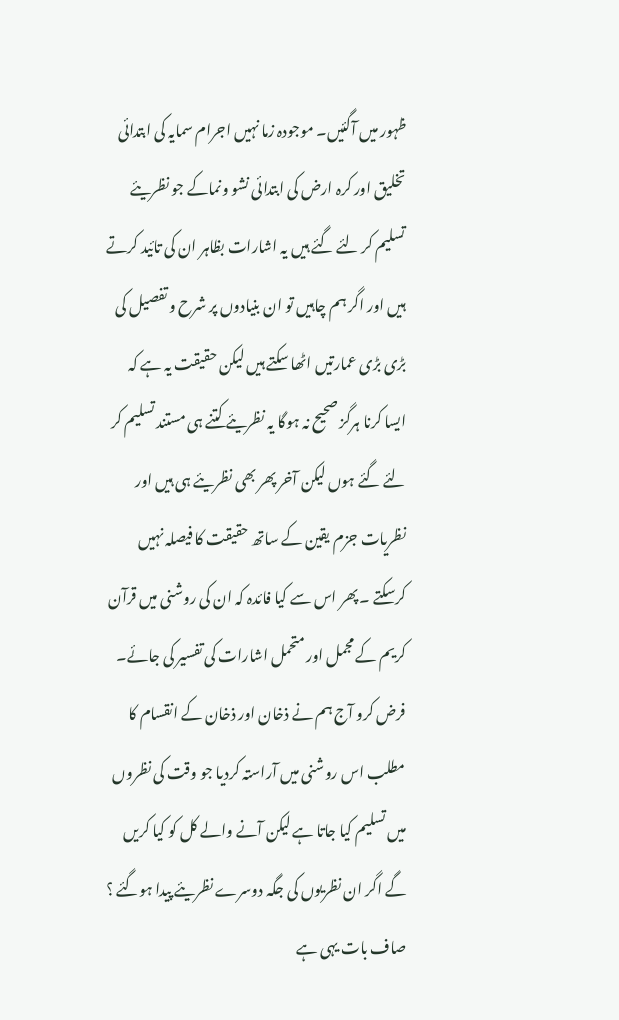ظہور میں آگئیں۔ موجودہ زما نہیں اجرام سمایہ کی ابتدائی تخلیق اور کرہ ارض کی ابتدائی نشو ونماکے جو نظریئے تسلیم کر لئے گئے ہیں یہ اشارات بظاہر ان کی تائید کرتے ہیں اور اگر ہم چاہیں تو ان بنیادوں پر شرح و تفصیل کی بڑی بڑی عمارتیں اٹھا سکتے ہیں لیکن حقیقت یہ ہے کہ ایسا کرنا ہرگز صحیح نہ ہوگا یہ نظریئے کتنے ہی مستند تسلیم کر لئے گئے ہوں لیکن آخر پھر بھی نظریئے ہی ہیں اور نظریات جزم یقین کے ساتھ حقیقت کا فیصلہ نہیں کرسکتے ۔ پھر اس سے کیا فائدہ کہ ان کی روشنی میں قرآن کریم کے مجمل اور متحمل اشارات کی تفسیر کی جائے۔ فرض کرو آج ہم نے ذخان اور ذخان کے انقسام کا مطلب اس روشنی میں آراستہ کردیا جو وقت کی نظروں میں تسلیم کیا جاتا ہے لیکن آنے والے کل کو کیا کریں گے اگر ان نظریوں کی جگہ دوسرے نظریئے پیدا ہوگئے ؟ صاف بات یہی ہے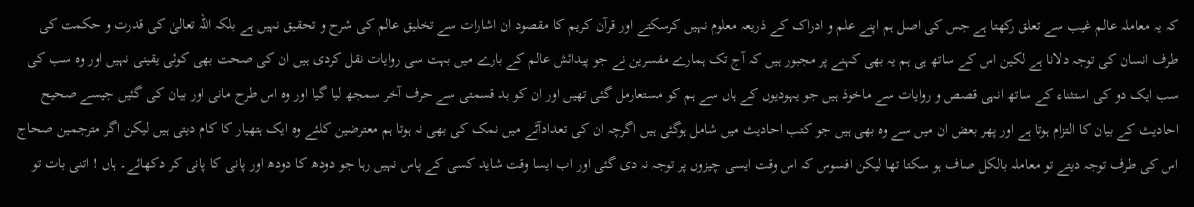کہ یہ معاملہ عالم غیب سے تعلق رکھتا ہے جس کی اصل ہم اپنے علم و ادراک کے ذریعہ معلوم نہیں کرسکتے اور قرآن کریم کا مقصود ان اشارات سے تخلیق عالم کی شرح و تحقیق نہیں ہے بلکہ اللہ تعالیٰ کی قدرت و حکمت کی طرف انسان کی توجہ دلانا ہے لکین اس کے ساتھ ہی ہم یہ بھی کہنے پر مجبور ہیں کہ آج تک ہمارے مفسرین نے جو پیدائش عالم کے بارے میں بہت سی روایات نقل کردی ہیں ان کی صحت بھی کوئی یقینی نہیں اور وہ سب کی سب ایک دو کی استثناء کے ساتھ انہی قصص و روایات سے ماخوذ ہیں جو یہودیوں کے ہاں سے ہم کو مستعارمل گئی تھیں اور ان کو بد قسمتی سے حرف آخر سمجھ لیا گیا اور وہ اس طرح مانی اور بیان کی گئیں جیسے صحیح احادیث کے بیان کا التزام ہوتا ہے اور پھر بعض ان میں سے وہ بھی ہیں جو کتب احادیث میں شامل ہوگئی ہیں اگرچہ ان کی تعدادآٹے میں نمک کی بھی نہ ہوتا ہم معترضین کلئے وہ ایک ہتھیار کا کام دیتی ہیں لیکن اگر مترجمین صحاج اس کی طرف توجہ دیتے تو معاملہ بالکل صاف ہو سکتا تھا لیکن افسوس کہ اس وقت ایسی چیزوں پر توجہ نہ دی گئی اور اب ایسا وقت شاید کسی کے پاس نہیں رہا جو دودھ کا دودھ اور پانی کا پانی کر دکھائے۔ ہاں ! اتنی بات تو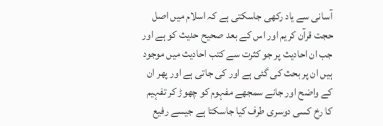آسانی سے یاد رکھی جاسکتی ہے کہ اسلام میں اصل حجت قرآن کریم اور اس کے بعد صحیح حدیث کو ہے اور جب ان احادیث پر جو کثرت سے کتب احادیث میں موجود ہیں ان پر بحث کی گئی ہے اور کی جاتی ہے اور پھر ان کے واضح اور جانے سمجھے مفہوم کو چھوڑ کر تفہیم کا رخ کسی دوسری طرف کیا جاسکتا ہے جیسے رفیع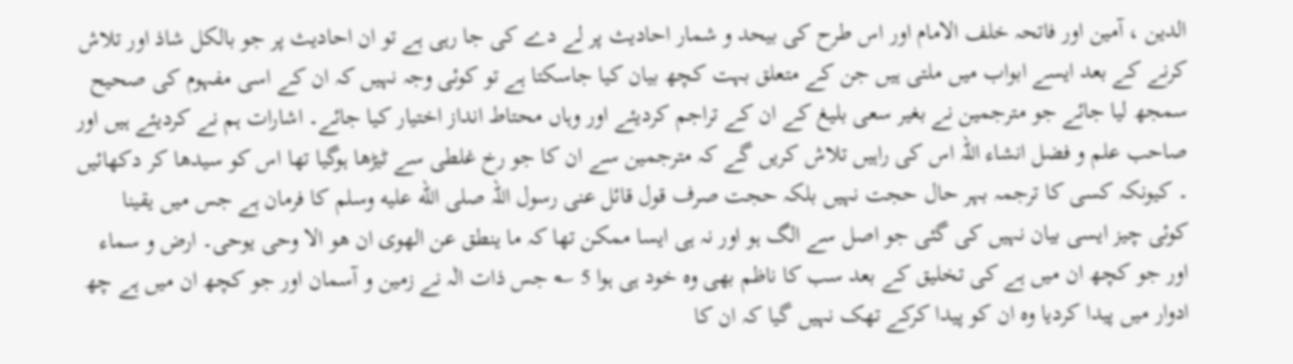الدین ، آمین اور فاتحہ خلف الامام اور اس طرح کی بیحد و شمار احادیث پر لے دے کی جا رہی ہے تو ان احادیث پر جو بالکل شاذ اور تلاش کرنے کے بعد ایسے ابواب میں ملتی ہیں جن کے متعلق بہت کچھ بیان کیا جاسکتا ہے تو کوئی وجہ نہیں کہ ان کے اسی مفہوم کی صحیح سمجھ لیا جائے جو مترجمین نے بغیر سعی بلیغ کے ان کے تراجم کردیئے اور وہاں محتاط انداز اختیار کیا جائے۔ اشارات ہم نے کردیئے ہیں اور صاحب علم و فضل انشاء اللہ اس کی راہیں تلاش کریں گے کہ مترجمین سے ان کا جو رخ غلطی سے ٹیڑھا ہوگیا تھا اس کو سیدھا کر دکھائیں ۔ کیونکہ کسی کا ترجمہ بہر حال حجت نہیں بلکہ حجت صرف قول قائل عنی رسول اللہ صلى الله عليه وسلم کا فرمان ہے جس میں یقینا کوئی چیز ایسی بیان نہیں کی گئی جو اصل سے الگ ہو اور نہ ہی ایسا ممکن تھا کہ ما ینطق عن الھوی ان ھو الا وحی یوحی۔ ارض و سماء اور جو کچھ ان میں ہے کی تخلیق کے بعد سب کا ناظم بھی وہ خود ہی ہوا 5 ؎ جس ذات الٰہ نے زمین و آسمان اور جو کچھ ان میں ہے چھ ادوار میں پیدا کردیا وہ ان کو پیدا کرکے تھک نہیں گیا کہ ان کا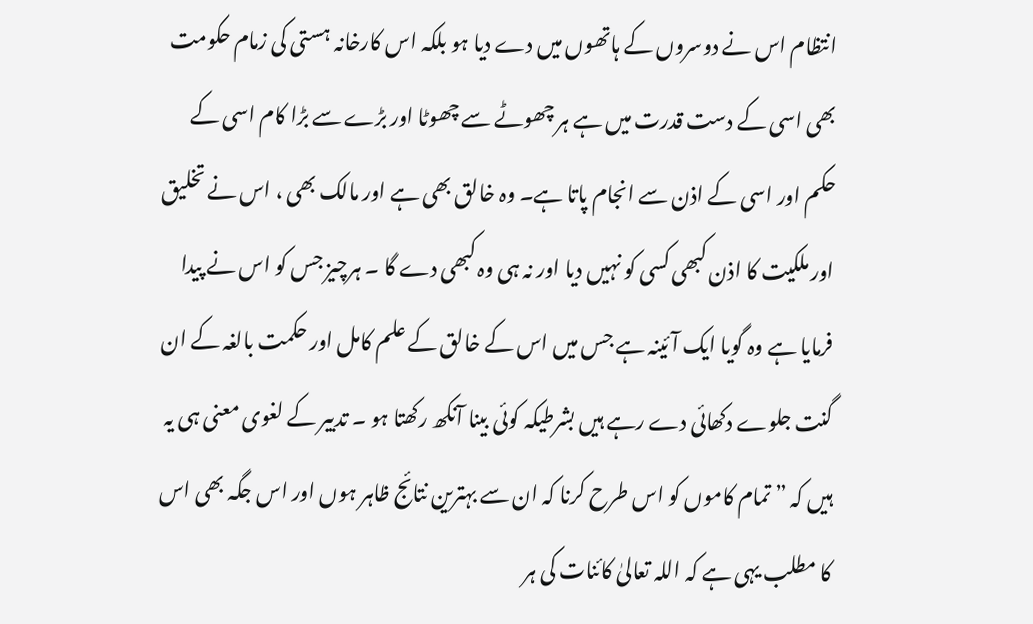انتظام اس نے دوسروں کے ہاتھوں میں دے دیا ہو بلکہ اس کارخانہ ہستی کی زمام حکومت بھی اسی کے دست قدرت میں ہے ہر چھوٹے سے چھوٹا اور بڑے سے بڑا کام اسی کے حکم اور اسی کے اذن سے انجام پاتا ہے۔ وہ خالق بھی ہے اور مالک بھی ، اس نے تخلیق اور ملکیت کا اذن کبھی کسی کو نہیں دیا اور نہ ہی وہ کبھی دے گا ۔ ہرچیز جس کو اس نے پیدا فرمایا ہے وہ گویا ایک آئینہ ہے جس میں اس کے خالق کے علم کامل اور حکمت بالغہ کے ان گنت جلوے دکھائی دے رہے ہیں بشرطیکہ کوئی بینا آنکھ رکھتا ہو ۔ تدبیر کے لغوی معنی ہی یہ ہیں کہ ” تمام کاموں کو اس طرح کرنا کہ ان سے بہترین نتائج ظاہر ہوں اور اس جگہ بھی اس کا مطلب یہی ہے کہ اللہ تعالیٰ کائنات کی ہر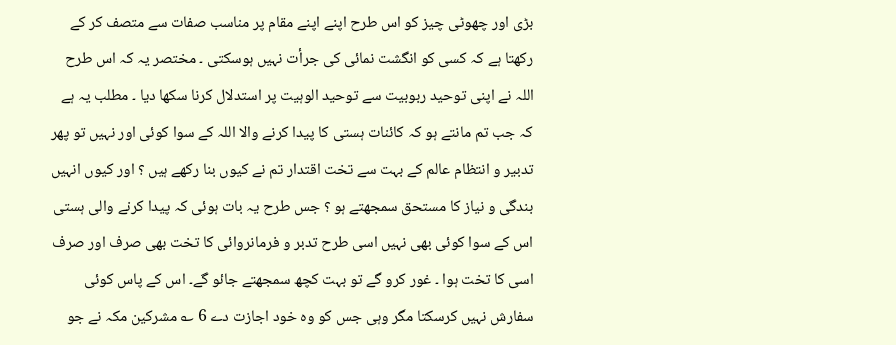بڑی اور چھوٹی چیز کو اس طرح اپنے اپنے مقام پر مناسب صفات سے متصف کر کے رکھتا ہے کہ کسی کو انگشت نمائی کی جرأت نہیں ہوسکتی ۔ مختصر یہ کہ اس طرح اللہ نے اپنی توحید ربوبیت سے توحید الوہیت پر استدلال کرنا سکھا دیا ۔ مطلب یہ ہے کہ جب تم مانتے ہو کہ کائنات ہستی کا پیدا کرنے والا اللہ کے سوا کوئی اور نہیں تو پھر تدبیر و انتظام عالم کے بہت سے تخت اقتدار تم نے کیوں بنا رکھے ہیں ؟ اور کیوں انہیں بندگی و نیاز کا مستحق سمجھتے ہو ؟ جس طرح یہ بات ہوئی کہ پیدا کرنے والی ہستی اس کے سوا کوئی بھی نہیں اسی طرح تدبر و فرمانروائی کا تخت بھی صرف اور صرف اسی کا تخت ہوا ۔ غور کرو گے تو بہت کچھ سمجھتے جائو گے۔ اس کے پاس کوئی سفارش نہیں کرسکتا مگر وہی جس کو وہ خود اجازت دے 6 ؎ مشرکین مکہ نے جو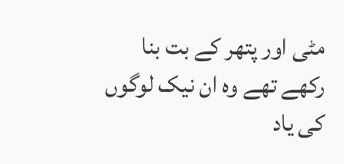مٹی اور پتھر کے بت بنا رکھے تھے وہ ان نیک لوگوں کی یاد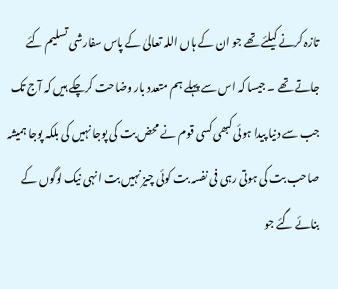تازہ کرنے کیلئے تھے جو ان کے ہاں اللہ تعالیٰ کے پاس سفارشی تسلیم کئے جاتے تھے ۔ جیسا کہ اس سے پہلے ہم متعدد بار وضاحت کرچکے ہیں کہ آج تک جب سے دنیا پیدا ہوئی کبھی کسی قوم نے محض بت کی پوجا نہیں کی بلکہ پوجا ہمیشہ صاحب بت کی ہوتی رہی فی نفسہ بت کوئی چیز نہیں بت انہی نیک لوگوں کے بنائے گئے جو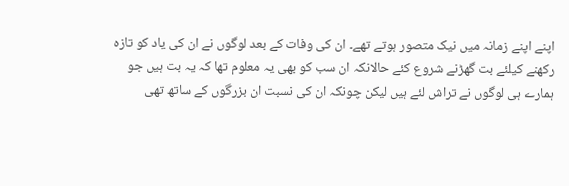اپنے اپنے زمانہ میں نیک متصور ہوتے تھے۔ ان کی وفات کے بعد لوگوں نے ان کی یاد کو تازہ رکھنے کیلئے بت گھڑنے شروع کئے حالانکہ ان سب کو بھی یہ معلوم تھا کہ یہ بت ہیں جو ہمارے ہی لوگوں نے تراش لئے ہیں لیکن چونکہ ان کی نسبت ان بزرگوں کے ساتھ تھی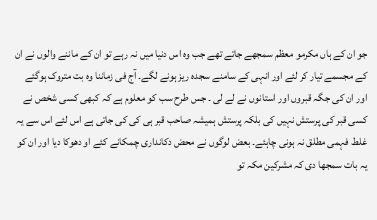جو ان کے ہاں مکرمو معظم سمجھے جاتے تھے جب وہ اس دنیا میں نہ رہے تو ان کے ماننے والوں نے ان کے مجسمے تیار کر لئے اور انہی کے سامنے سجدہ ریز ہونے لگے۔ آج فی زماننا وہ بت متروک ہوگئے اور ان کی جگہ قبروں اور استانوں نے لے لی ۔ جس طرح سب کو معلوم ہے کہ کبھی کسی شخص نے کسی قبر کی پرستش نہیں کی بلکہ پرستش ہمیشہ صاحب قبر ہی کی کی جاتی ہے اس لئے اس سے یہ غلط فہمی مطلق نہ ہونی چاہئے۔ بعض لوگوں نے محض دکانداری چمکانے کئے او دھوکا دیا اور ان کو یہ بات سمجھا دی کہ مشرکین مکہ تو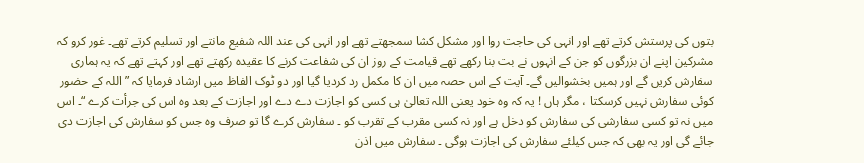بتوں کی پرستش کرتے تھے اور انہی کی حاجت روا اور مشکل کشا سمجھتے تھے اور انہی کی عند اللہ شفیع مانتے اور تسلیم کرتے تھے۔ غور کرو کہ مشرکین اپنے ان بزرگوں کو جن کے انہوں نے بت بنا رکھے تھے قیامت کے روز ان کی شفاعت کرنے کا عقیدہ رکھتے تھے اور کہتے تھے کہ یہ ہماری سفارش کریں گے اور ہمیں بخشوالیں گے۔ آیت کے اس حصہ میں ان کا مکمل رد کردیا گیا اور دو ٹوک الفاظ میں ارشاد فرمایا کہ ” اللہ کے حضور کوئی سفارش نہیں کرسکتا ، مگر ہاں ! یہ کہ وہ خود یعنی اللہ تعالیٰ ہی کسی کو اجازت دے دے اور اجازت کے بعد وہ اس کی جرأت کرے “۔ اس میں نہ تو کسی سفارشی کی سفارش کو دخل ہے اور نہ کسی مقرب کے تقرب کو ۔ سفارش کرے گا تو صرف وہ جس کو سفارش کی اجازت دی جائے گی اور یہ بھی کہ جس کیلئے سفارش کی اجازت ہوگی ۔ سفارش میں اذن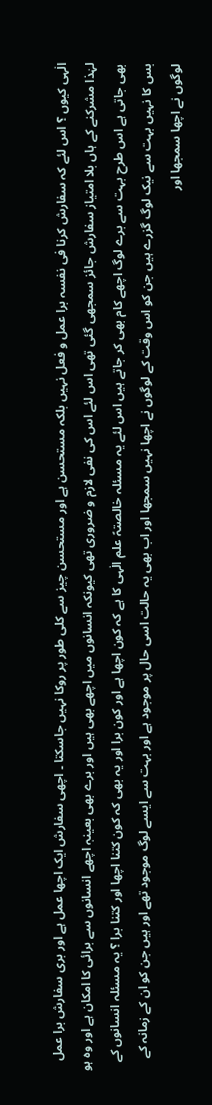الٰہی کیوں ؟ اس لئے کہ سفارش کرنا فی نفسہ برا عمل و فعل نہیں بلکہ مستحسن ہے اور مستحسن چیز سے کلی طور پر روکا نہیں جاسکتا ۔ اچھی سفارش ایک اچھا عمل ہے اور بری سفارش برا عمل لہٰذا مشرکنے کے ہاں بلا امتیاز سفارش جائز سمجھی گئی تھی اس لئے اس کی نفی لازم و ضروری تھی کیونکہ انسانوں میں اچھے بھی ہیں اور برے بھی بعینہٖ اچھے انسانوں سے برائی کا امکان ہے اور وہ ہو بھی جاتی ہے اس طرح بہت سے برے لوگ اچھے کام بھی کر جاتے ہیں اس لئے یہ مسئلہ خالصتہً علم الٰہی کا ہے کہ کون اچھا ہے اور کون برا اور یہ بھی کہ کون کتنا اچھا اور کتنا برا ؟ یہ مسئلہ انسانوں کے بس کا نہیں بہت سے نیک لوگ گزرے ہیں جن کو اس وقت کے لوگوں نے اچھا نہیں سمجھا اور اب بھی یہ حالت اسی حال پر موجود ہے اور بہت سے ایسے لوگ موجود تھے اور ہیں جن کو ان کے زمانہ کے لوگوں نے اچھا سمجھا اور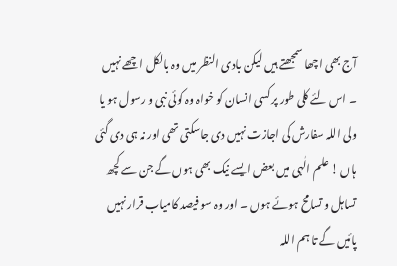آج بھی اچھا سمجھتے ہیں لیکن بادی النظر میں وہ بالکل اچھے نہیں ۔ اس لئے کلی طور پر کسی انسان کو خواہ وہ کوئی نبی و رسول ہو یا ولی اللہ سفارش کی اجازت نہیں دی جاسکتی تھی اور نہ ہی دی گئی ہاں ! علم الٰہی میں بعض ایسے نیک بھی ہوں گے جن سے کچھ تساہل و تسامح ہوئے ہوں ۔ اور وہ سو فیصد کامیاب قرار نہیں پائیں گے تا ہم اللہ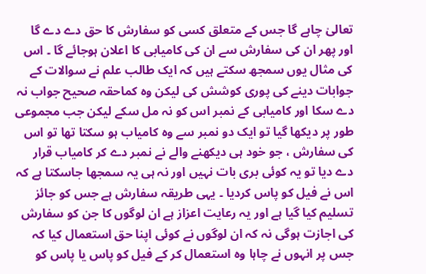تعالیٰ چاہے گا جس کے متعلق کسی کو سفارش کا حق دے دے گا اور پھر ان کی سفارش سے ان کی کامیابی کا اعلان ہوجائے گا ۔ اس کی مثال یوں سمجھ سکتے ہیں کہ ایک طالب علم نے سوالات کے جوابات دینے کی پوری کوشش کی لیکن وہ کماحقہ صحیح جواب نہ دے سکا اور کامیابی کے نمبر اس کو نہ مل سکے لیکن جب مجموعی طور پر دیکھا گیا تو ایک دو نمبر سے وہ کامیاب ہو سکتا تھا تو اس کی سفارش ، جو خود ہی دیکھنے والے نے نمبر دے کر کامیاب قرار دے دیا تو یہ کوئی بری بات نہیں اور نہ ہی یہ سمجھا جاسکتا ہے کہ اس نے فیل کو پاس کردیا ۔ یہی طریقہ سفارش ہے جس کو جائز تسلیم کیا گیا ہے اور یہ رعایت اعزاز ہے ان لوگوں کا جن کو سفارش کی اجازت ہوگی نہ کہ ان لوگوں نے کوئی اپنا حق استعمال کیا کہ جس پر انہوں نے چاہا وہ استعمال کر کے فیل کو پاس یا پاس کو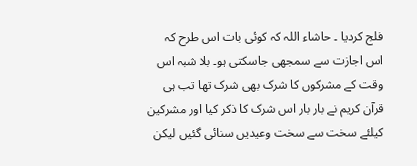فلج کردیا ۔ حاشاء اللہ کہ کوئی بات اس طرح کہ اس اجازت سے سمجھی جاسکتی ہو۔ بلا شبہ اس وقت کے مشرکوں کا شرک بھی شرک تھا تب ہی قرآن کریم نے بار بار اس شرک کا ذکر کیا اور مشرکین کیلئے سخت سے سخت وعیدیں سنائی گئیں لیکن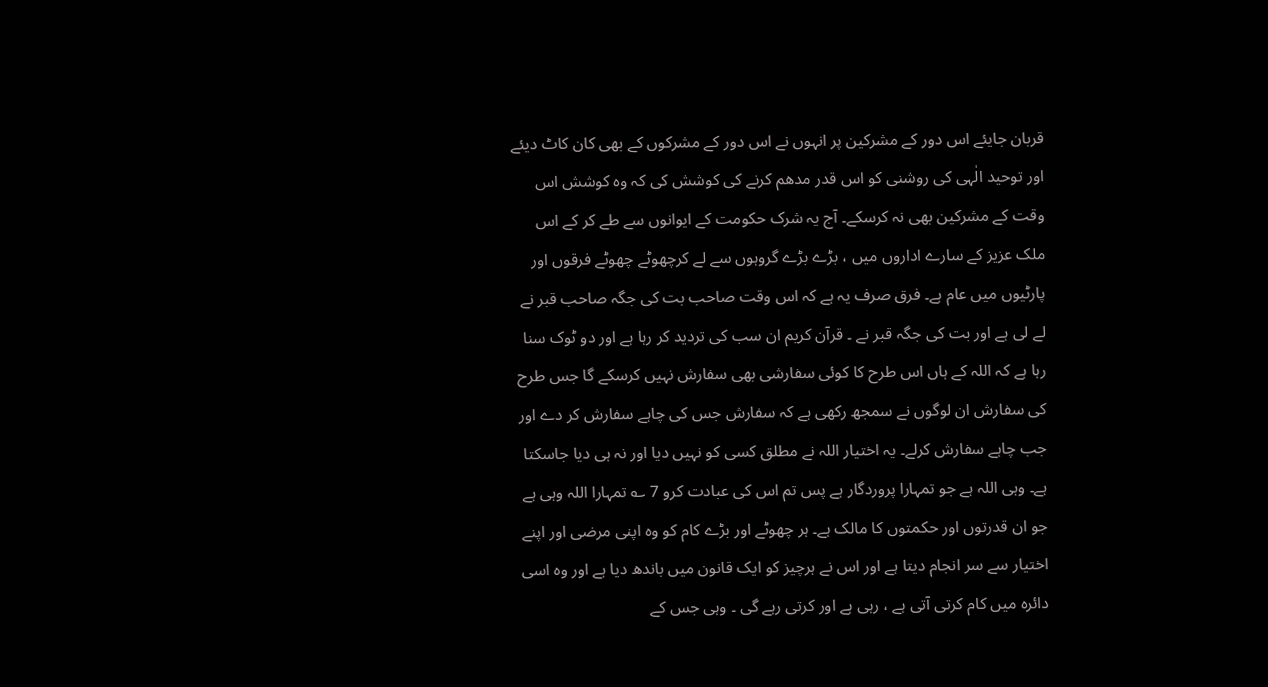قربان جایئے اس دور کے مشرکین پر انہوں نے اس دور کے مشرکوں کے بھی کان کاٹ دیئے اور توحید الٰہی کی روشنی کو اس قدر مدھم کرنے کی کوشش کی کہ وہ کوشش اس وقت کے مشرکین بھی نہ کرسکے۔ آج یہ شرک حکومت کے ایوانوں سے طے کر کے اس ملک عزیز کے سارے اداروں میں ، بڑے بڑے گروہوں سے لے کرچھوٹے چھوٹے فرقوں اور پارٹیوں میں عام ہے۔ فرق صرف یہ ہے کہ اس وقت صاحب بت کی جگہ صاحب قبر نے لے لی ہے اور بت کی جگہ قبر نے ۔ قرآن کریم ان سب کی تردید کر رہا ہے اور دو ٹوک سنا رہا ہے کہ اللہ کے ہاں اس طرح کا کوئی سفارشی بھی سفارش نہیں کرسکے گا جس طرح کی سفارش ان لوگوں نے سمجھ رکھی ہے کہ سفارش جس کی چاہے سفارش کر دے اور جب چاہے سفارش کرلے۔ یہ اختیار اللہ نے مطلق کسی کو نہیں دیا اور نہ ہی دیا جاسکتا ہے۔ وہی اللہ ہے جو تمہارا پروردگار ہے پس تم اس کی عبادت کرو 7 ؎ تمہارا اللہ وہی ہے جو ان قدرتوں اور حکمتوں کا مالک ہے۔ ہر چھوٹے اور بڑے کام کو وہ اپنی مرضی اور اپنے اختیار سے سر انجام دیتا ہے اور اس نے ہرچیز کو ایک قانون میں باندھ دیا ہے اور وہ اسی دائرہ میں کام کرتی آتی ہے ، رہی ہے اور کرتی رہے گی ۔ وہی جس کے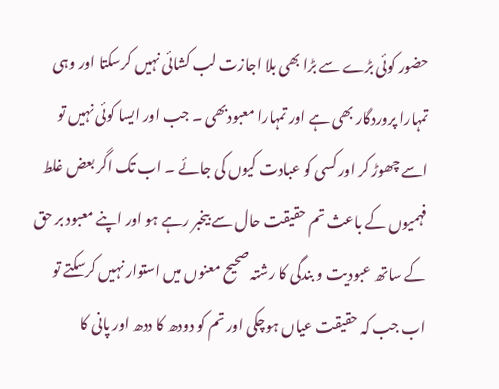حضور کوئی بڑے سے بڑا بھی بلا اجازت لب کشائی نہیں کرسکتا اور وہی تمہارا پروردگار بھی ہے اور تمہارا معبودبھی ۔ جب اور ایسا کوئی نہیں تو اسے چھوڑ کر اور کسی کو عبادت کیوں کی جائے ۔ اب تک اگر بعض غلط فہمیوں کے باعث تم حقیقت حال سے بیخبر رہے ہو اور اپنے معبود بر حق کے ساتھ عبودیت و بندگی کا رشتہ صحیح معنوں میں استوار نہیں کرسکتے تو اب جب کہ حقیقت عیاں ہوچکی اور تم کو دودھ کا ددھ اور پانی کا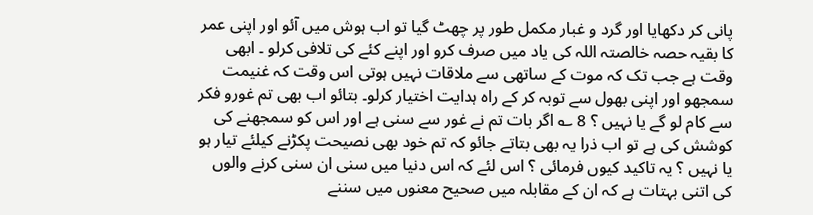پانی کر دکھایا اور گرد و غبار مکمل طور پر چھٹ گیا تو اب ہوش میں آئو اور اپنی عمر کا بقیہ حصہ خالصتہ اللہ کی یاد میں صرف کرو اور اپنے کئے کی تلافی کرلو ۔ ابھی وقت ہے جب تک کہ موت کے ساتھی سے ملاقات نہیں ہوتی اس وقت کہ غنیمت سمجھو اور اپنی بھول سے توبہ کر کے راہ ہدایت اختیار کرلو۔ بتائو اب بھی تم غورو فکر سے کام لو گے یا نہیں ؟ 8 ؎ اگر بات تم نے غور سے سنی ہے اور اس کو سمجھنے کی کوشش کی ہے تو اب ذرا یہ بھی بتاتے جائو کہ تم خود بھی نصیحت پکڑنے کیلئے تیار ہو یا نہیں ؟ یہ تاکید کیوں فرمائی ؟ اس لئے کہ اس دنیا میں سنی ان سنی کرنے والوں کی اتنی بہتات ہے کہ ان کے مقابلہ میں صحیح معنوں میں سننے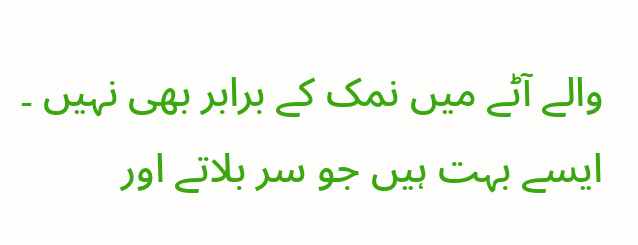والے آٹے میں نمک کے برابر بھی نہیں ۔ ایسے بہت ہیں جو سر بلاتے اور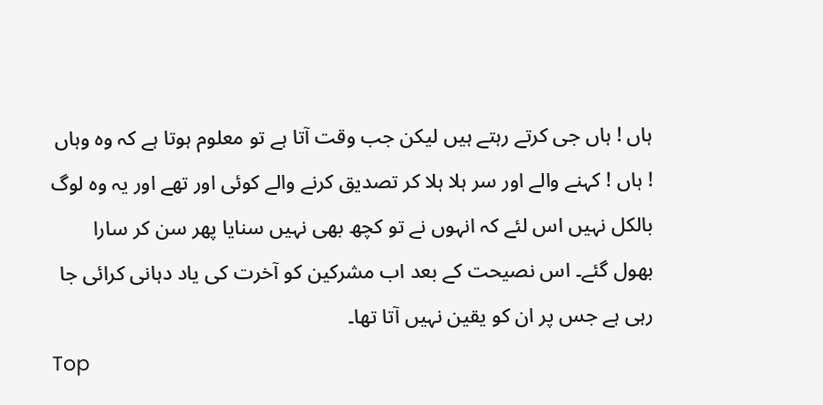ہاں ! ہاں جی کرتے رہتے ہیں لیکن جب وقت آتا ہے تو معلوم ہوتا ہے کہ وہ وہاں ! ہاں ! کہنے والے اور سر ہلا ہلا کر تصدیق کرنے والے کوئی اور تھے اور یہ وہ لوگ بالکل نہیں اس لئے کہ انہوں نے تو کچھ بھی نہیں سنایا پھر سن کر سارا بھول گئے۔ اس نصیحت کے بعد اب مشرکین کو آخرت کی یاد دہانی کرائی جا رہی ہے جس پر ان کو یقین نہیں آتا تھا۔
Top